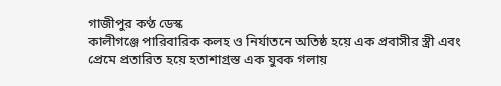গাজীপুর কণ্ঠ ডেস্ক
কালীগঞ্জে পারিবারিক কলহ ও নির্যাতনে অতিষ্ঠ হয়ে এক প্রবাসীর স্ত্রী এবং প্রেমে প্রতারিত হয়ে হতাশাগ্রস্ত এক যুবক গলায়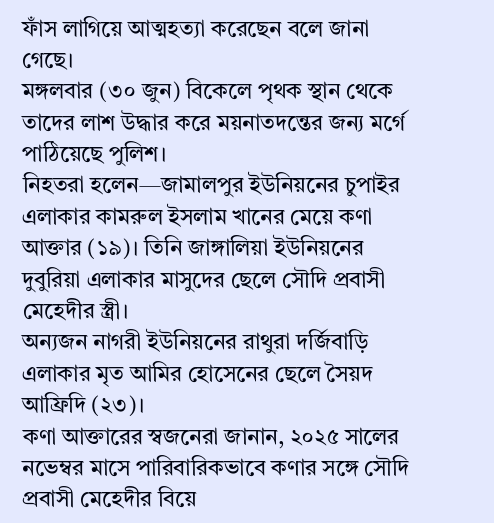ফাঁস লাগিয়ে আত্মহত্যা করেছেন বলে জানা গেছে।
মঙ্গলবার (৩০ জুন) বিকেলে পৃথক স্থান থেকে তাদের লাশ উদ্ধার করে ময়নাতদন্তের জন্য মর্গে পাঠিয়েছে পুলিশ।
নিহতরা হলেন—জামালপুর ইউনিয়নের চুপাইর এলাকার কামরুল ইসলাম খানের মেয়ে কণা আক্তার (১৯)। তিনি জাঙ্গালিয়া ইউনিয়নের দুবুরিয়া এলাকার মাসুদের ছেলে সৌদি প্রবাসী মেহেদীর স্ত্রী।
অন্যজন নাগরী ইউনিয়নের রাথুরা দর্জিবাড়ি এলাকার মৃত আমির হোসেনের ছেলে সৈয়দ আফ্রিদি (২৩)।
কণা আক্তারের স্বজনেরা জানান, ২০২৫ সালের নভেম্বর মাসে পারিবারিকভাবে কণার সঙ্গে সৌদি প্রবাসী মেহেদীর বিয়ে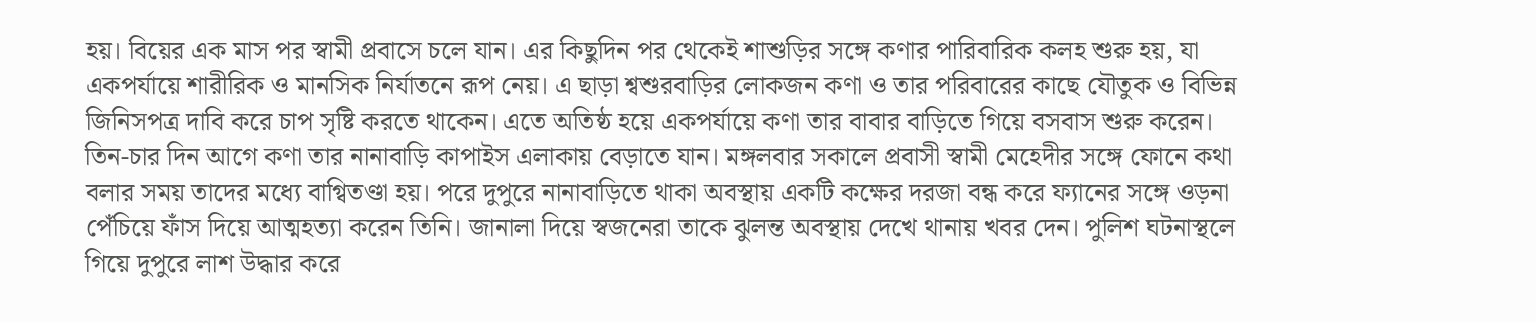হয়। বিয়ের এক মাস পর স্বামী প্রবাসে চলে যান। এর কিছুদিন পর থেকেই শাশুড়ির সঙ্গে কণার পারিবারিক কলহ শুরু হয়, যা একপর্যায়ে শারীরিক ও মানসিক নির্যাতনে রূপ নেয়। এ ছাড়া শ্বশুরবাড়ির লোকজন কণা ও তার পরিবারের কাছে যৌতুক ও বিভিন্ন জিনিসপত্র দাবি করে চাপ সৃষ্টি করতে থাকেন। এতে অতিষ্ঠ হয়ে একপর্যায়ে কণা তার বাবার বাড়িতে গিয়ে বসবাস শুরু করেন।
তিন-চার দিন আগে কণা তার নানাবাড়ি কাপাইস এলাকায় বেড়াতে যান। মঙ্গলবার সকালে প্রবাসী স্বামী মেহেদীর সঙ্গে ফোনে কথা বলার সময় তাদের মধ্যে বাগ্বিতণ্ডা হয়। পরে দুপুরে নানাবাড়িতে থাকা অবস্থায় একটি কক্ষের দরজা বন্ধ করে ফ্যানের সঙ্গে ওড়না পেঁচিয়ে ফাঁস দিয়ে আত্মহত্যা করেন তিনি। জানালা দিয়ে স্বজনেরা তাকে ঝুলন্ত অবস্থায় দেখে থানায় খবর দেন। পুলিশ ঘটনাস্থলে গিয়ে দুপুরে লাশ উদ্ধার করে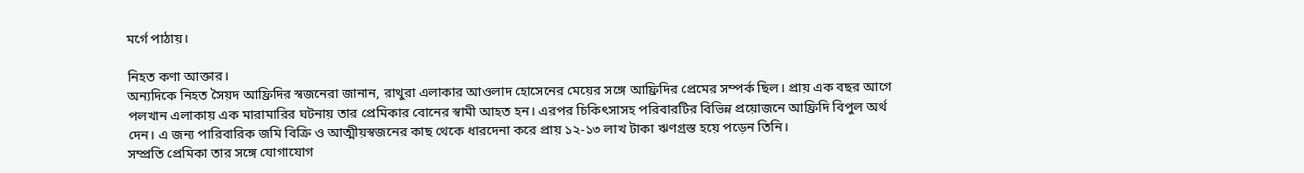মর্গে পাঠায়।

নিহত কণা আক্তার।
অন্যদিকে নিহত সৈয়দ আফ্রিদির স্বজনেরা জানান, রাথুরা এলাকার আওলাদ হোসেনের মেয়ের সঙ্গে আফ্রিদির প্রেমের সম্পর্ক ছিল। প্রায় এক বছর আগে পলখান এলাকায় এক মারামারির ঘটনায় তার প্রেমিকার বোনের স্বামী আহত হন। এরপর চিকিৎসাসহ পরিবারটির বিভিন্ন প্রয়োজনে আফ্রিদি বিপুল অর্থ দেন। এ জন্য পারিবারিক জমি বিক্রি ও আত্মীয়স্বজনের কাছ থেকে ধারদেনা করে প্রায় ১২-১৩ লাখ টাকা ঋণগ্রস্ত হয়ে পড়েন তিনি।
সম্প্রতি প্রেমিকা তার সঙ্গে যোগাযোগ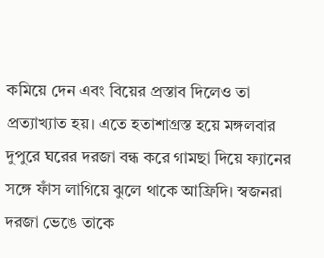কমিয়ে দেন এবং বিয়ের প্রস্তাব দিলেও তা প্রত্যাখ্যাত হয়। এতে হতাশাগ্রস্ত হয়ে মঙ্গলবার দুপুরে ঘরের দরজা বন্ধ করে গামছা দিয়ে ফ্যানের সঙ্গে ফাঁস লাগিয়ে ঝুলে থাকে আফ্রিদি। স্বজনরা দরজা ভেঙে তাকে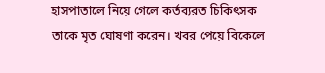হাসপাতালে নিয়ে গেলে কর্তব্যরত চিকিৎসক তাকে মৃত ঘোষণা করেন। খবর পেয়ে বিকেলে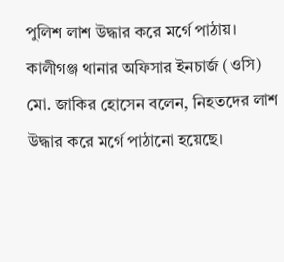পুলিশ লাশ উদ্ধার করে মর্গে পাঠায়।
কালীগঞ্জ থানার অফিসার ইনচার্জ (ওসি) মো. জাকির হোসেন বলেন, নিহতদের লাশ উদ্ধার করে মর্গে পাঠানো হয়েছে।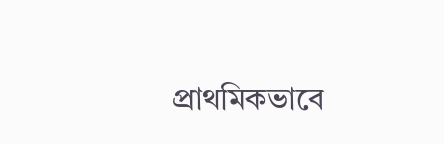প্রাথমিকভাবে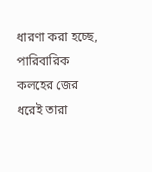ধারণা করা হচ্ছে, পারিবারিক কলহের জের ধরেই তারা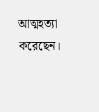আত্মহত্যা করেছেন।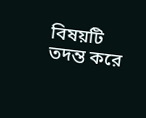বিষয়টি তদন্ত করে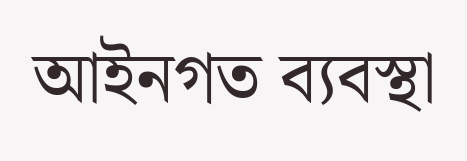আইনগত ব্যবস্থা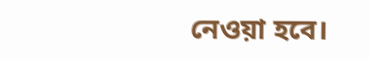নেওয়া হবে।